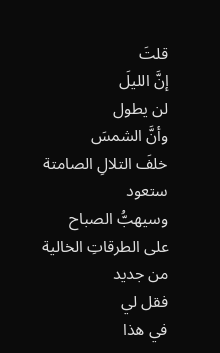قلتَ
إنَّ الليلَ
لن يطول
وأنَّ الشمسَ
خلفَ التلالِ الصامتة
ستعود
وسيهبُّ الصباح
على الطرقاتِ الخالية
من جديد
فقل لي
في هذا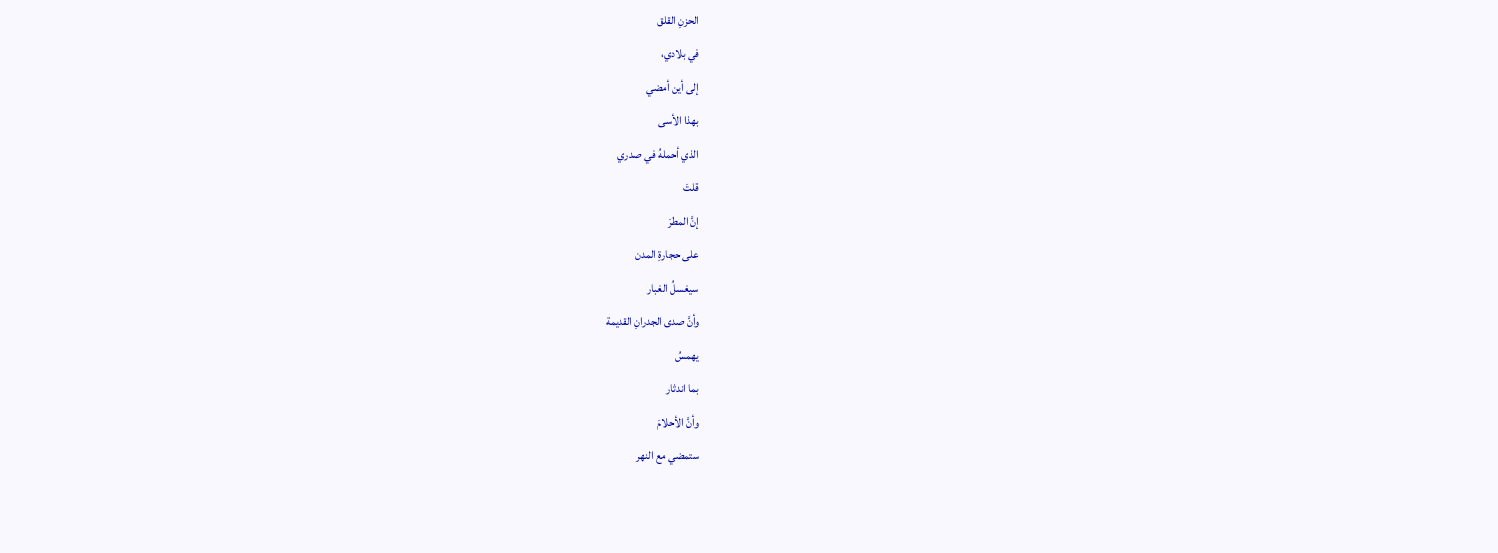الحزنِ القلق
في بلادي،
إلى أين أمضي
بهذا الأسى
الذي أحملهُ في صدري
قلتَ
إنَّ المطرَ
على حجارةِ المدن
سيغسلُ الغبار
وأنَّ صدى الجدرانِ القديمة
يهمسُ
بما اندثار
وأنَّ الأحلامَ
ستمضي مع النهر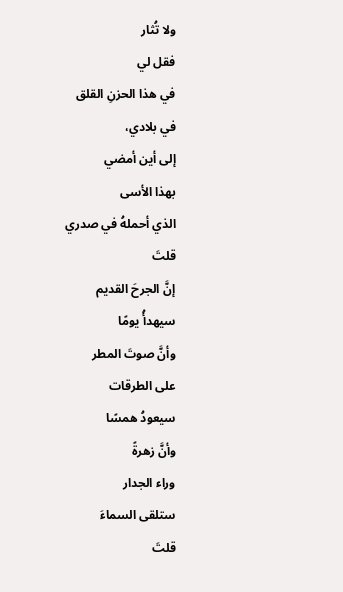ولا تُثار
فقل لي
في هذا الحزنِ القلق
في بلادي،
إلى أين أمضي
بهذا الأسى
الذي أحملهُ في صدري
قلتَ
إنَّ الجرحَ القديم
سيهدأُ يومًا
وأنَّ صوتَ المطر
على الطرقات
سيعودُ همسًا
وأنَّ زهرةً
وراء الجدار
ستلقى السماءَ
قلتَ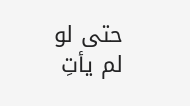حتى لو
لم يأتِ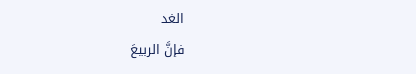الغد
فإنَّ الربيعَ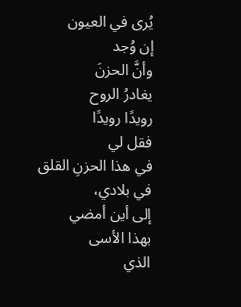يُرى في العيون
إن وُجد
وأنَّ الحزنَ
يغادرُ الروح
رويدًا رويدًا
فقل لي
في هذا الحزنِ القلق
في بلادي،
إلى أين أمضي
بهذا الأسى
الذي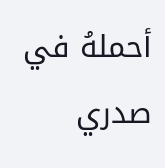أحملهُ في صدري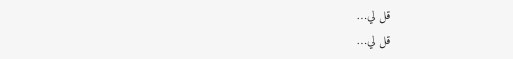قل لي…
قل لي…